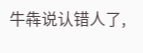牛犇说认错人了,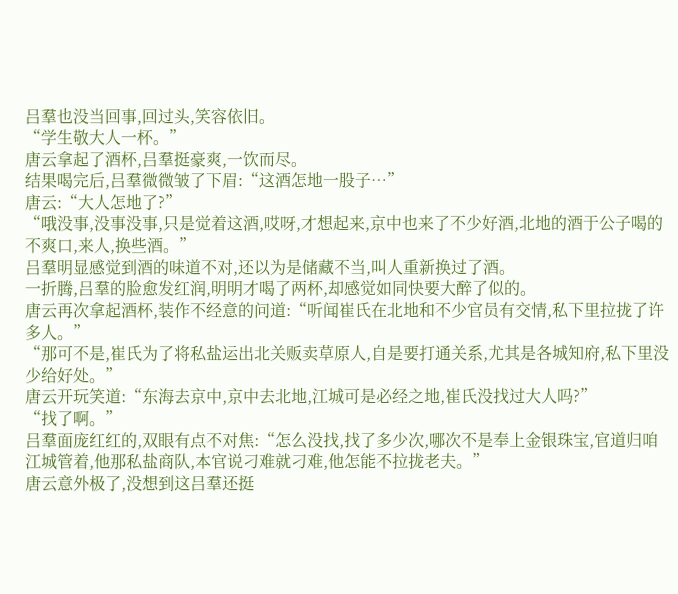吕羣也没当回事,回过头,笑容依旧。
“学生敬大人一杯。”
唐云拿起了酒杯,吕羣挺豪爽,一饮而尽。
结果喝完后,吕羣微微皱了下眉:“这酒怎地一股子…”
唐云:“大人怎地了?”
“哦没事,没事没事,只是觉着这酒,哎呀,才想起来,京中也来了不少好酒,北地的酒于公子喝的不爽口,来人,换些酒。”
吕羣明显感觉到酒的味道不对,还以为是储藏不当,叫人重新换过了酒。
一折腾,吕羣的脸愈发红润,明明才喝了两杯,却感觉如同快要大醉了似的。
唐云再次拿起酒杯,装作不经意的问道:“听闻崔氏在北地和不少官员有交情,私下里拉拢了许多人。”
“那可不是,崔氏为了将私盐运出北关贩卖草原人,自是要打通关系,尤其是各城知府,私下里没少给好处。”
唐云开玩笑道:“东海去京中,京中去北地,江城可是必经之地,崔氏没找过大人吗?”
“找了啊。”
吕羣面庞红红的,双眼有点不对焦:“怎么没找,找了多少次,哪次不是奉上金银珠宝,官道归咱江城管着,他那私盐商队,本官说刁难就刁难,他怎能不拉拢老夫。”
唐云意外极了,没想到这吕羣还挺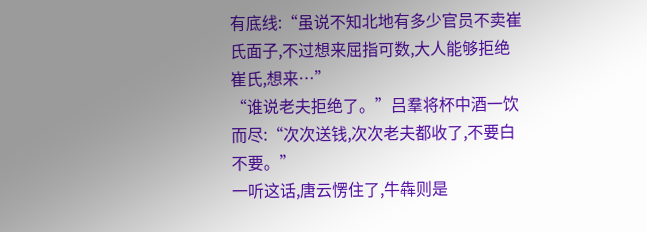有底线:“虽说不知北地有多少官员不卖崔氏面子,不过想来屈指可数,大人能够拒绝崔氏,想来…”
“谁说老夫拒绝了。”吕羣将杯中酒一饮而尽:“次次送钱,次次老夫都收了,不要白不要。”
一听这话,唐云愣住了,牛犇则是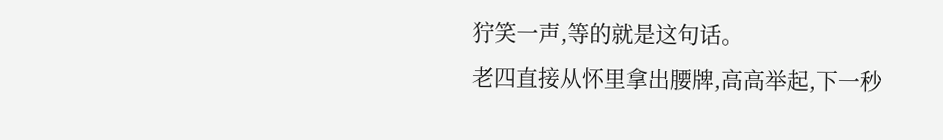狞笑一声,等的就是这句话。
老四直接从怀里拿出腰牌,高高举起,下一秒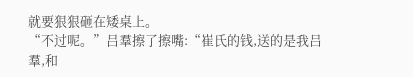就要狠狠砸在矮桌上。
“不过呢。”吕羣擦了擦嘴:“崔氏的钱,送的是我吕羣,和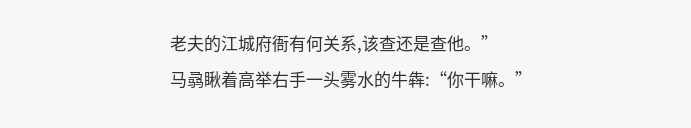老夫的江城府衙有何关系,该查还是查他。”
马骉瞅着高举右手一头雾水的牛犇:“你干嘛。”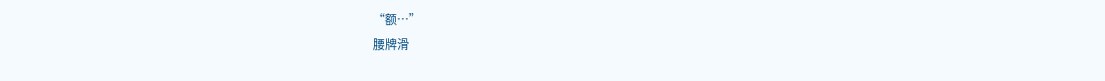“额…”
腰牌滑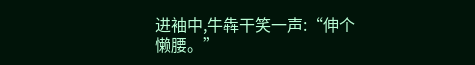进袖中,牛犇干笑一声:“伸个懒腰。”